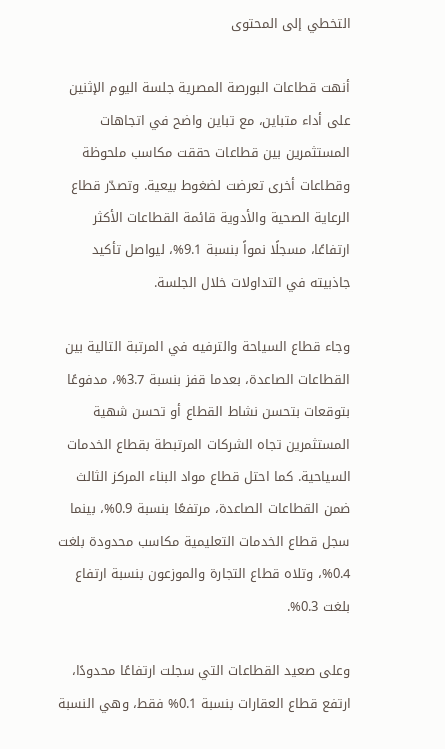التخطي إلى المحتوى

أنهت قطاعات البورصة المصرية جلسة اليوم الإثنين على أداء متباين، مع تباين واضح في اتجاهات المستثمرين بين قطاعات حققت مكاسب ملحوظة وقطاعات أخرى تعرضت لضغوط بيعية. وتصدّر قطاع الرعاية الصحية والأدوية قائمة القطاعات الأكثر ارتفاعًا، مسجلًا نمواً بنسبة 9.1%، ليواصل تأكيد جاذبيته في التداولات خلال الجلسة.

وجاء قطاع السياحة والترفيه في المرتبة التالية بين القطاعات الصاعدة، بعدما قفز بنسبة 3.7%، مدفوعًا بتوقعات بتحسن نشاط القطاع أو تحسن شهية المستثمرين تجاه الشركات المرتبطة بقطاع الخدمات السياحية. كما احتل قطاع مواد البناء المركز الثالث ضمن القطاعات الصاعدة، مرتفعًا بنسبة 0.9%، بينما سجل قطاع الخدمات التعليمية مكاسب محدودة بلغت 0.4%، وتلاه قطاع التجارة والموزعون بنسبة ارتفاع بلغت 0.3%.

وعلى صعيد القطاعات التي سجلت ارتفاعًا محدودًا، ارتفع قطاع العقارات بنسبة 0.1% فقط، وهي النسبة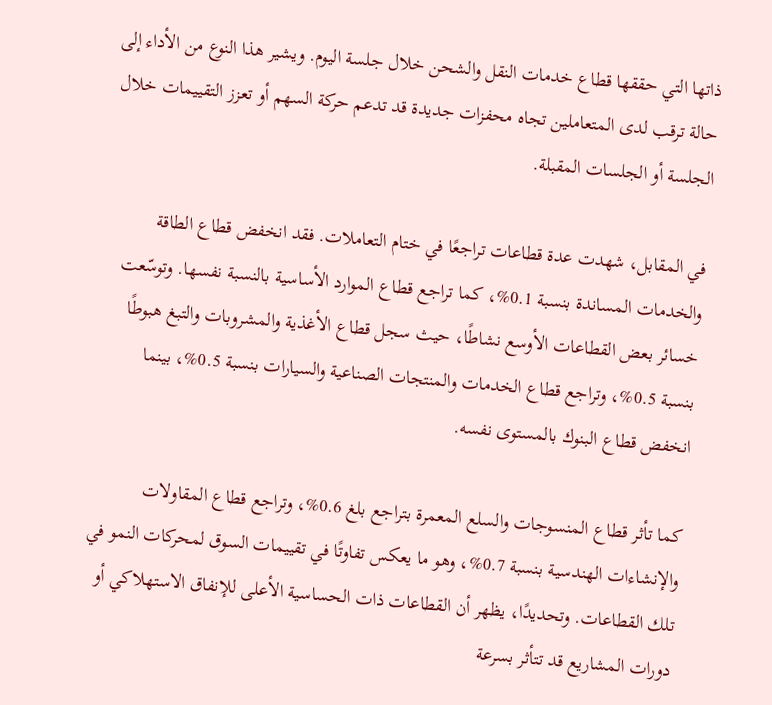ذاتها التي حققها قطاع خدمات النقل والشحن خلال جلسة اليوم. ويشير هذا النوع من الأداء إلى حالة ترقب لدى المتعاملين تجاه محفزات جديدة قد تدعم حركة السهم أو تعزز التقييمات خلال الجلسة أو الجلسات المقبلة.

في المقابل، شهدت عدة قطاعات تراجعًا في ختام التعاملات. فقد انخفض قطاع الطاقة والخدمات المساندة بنسبة 0.1%، كما تراجع قطاع الموارد الأساسية بالنسبة نفسها. وتوسّعت خسائر بعض القطاعات الأوسع نشاطًا، حيث سجل قطاع الأغذية والمشروبات والتبغ هبوطًا بنسبة 0.5%، وتراجع قطاع الخدمات والمنتجات الصناعية والسيارات بنسبة 0.5%، بينما انخفض قطاع البنوك بالمستوى نفسه.

كما تأثر قطاع المنسوجات والسلع المعمرة بتراجع بلغ 0.6%، وتراجع قطاع المقاولات والإنشاءات الهندسية بنسبة 0.7%، وهو ما يعكس تفاوتًا في تقييمات السوق لمحركات النمو في تلك القطاعات. وتحديدًا، يظهر أن القطاعات ذات الحساسية الأعلى للإنفاق الاستهلاكي أو دورات المشاريع قد تتأثر بسرعة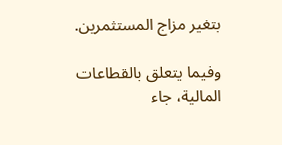بتغير مزاج المستثمرين.

وفيما يتعلق بالقطاعات المالية، جاء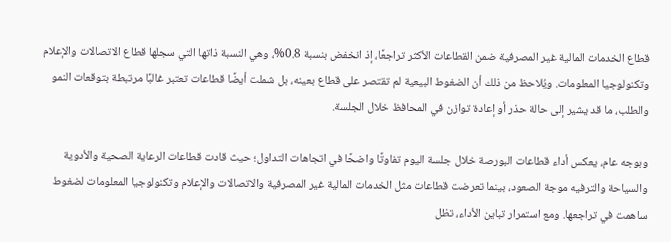قطاع الخدمات المالية غير المصرفية ضمن القطاعات الأكثر تراجعًا، إذ انخفض بنسبة 0.8%، وهي النسبة ذاتها التي سجلها قطاع الاتصالات والإعلام وتكنولوجيا المعلومات. ويُلاحظ من ذلك أن الضغوط البيعية لم تقتصر على قطاع بعينه، بل شملت أيضًا قطاعات تعتبر غالبًا مرتبطة بتوقعات النمو والطلب، ما قد يشير إلى حالة حذر أو إعادة توازن في المحافظ خلال الجلسة.

وبوجه عام، يعكس أداء قطاعات البورصة خلال جلسة اليوم تفاوتًا واضحًا في اتجاهات التداول؛ حيث قادت قطاعات الرعاية الصحية والأدوية والسياحة والترفيه موجة الصعود، بينما تعرضت قطاعات مثل الخدمات المالية غير المصرفية والاتصالات والإعلام وتكنولوجيا المعلومات لضغوط ساهمت في تراجعها. ومع استمرار تباين الأداء، تظل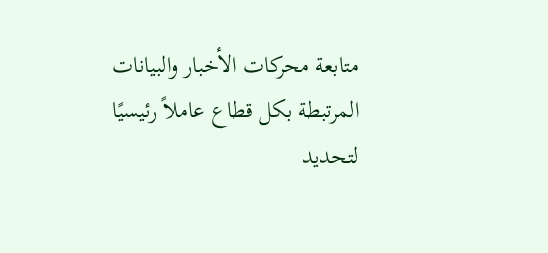متابعة محركات الأخبار والبيانات المرتبطة بكل قطاع عاملاً رئيسيًا لتحديد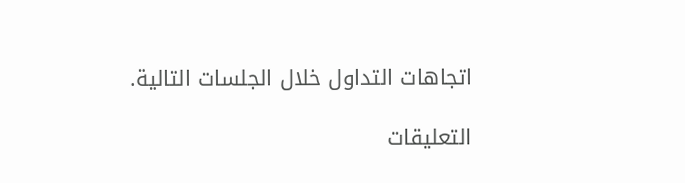اتجاهات التداول خلال الجلسات التالية.

التعليقات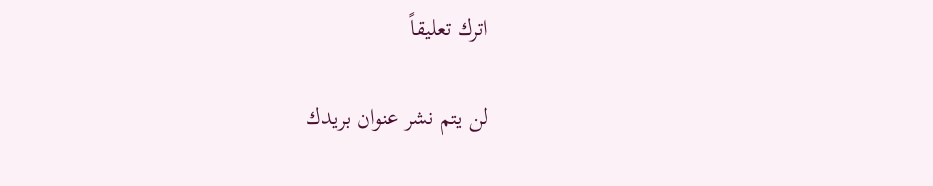اترك تعليقاً

لن يتم نشر عنوان بريدك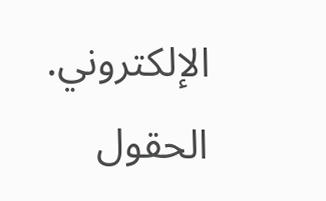الإلكتروني. الحقول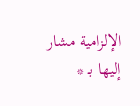الإلزامية مشار إليها بـ *